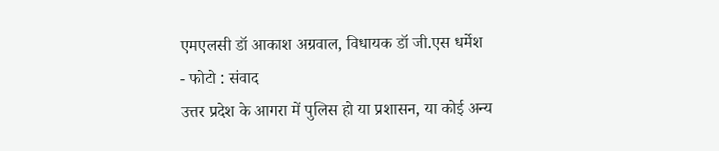एमएलसी डॉ आकाश अग्रवाल, विधायक डॉ जी.एस धर्मेश
- फोटो : संवाद
उत्तर प्रदेश के आगरा में पुलिस हो या प्रशासन, या कोई अन्य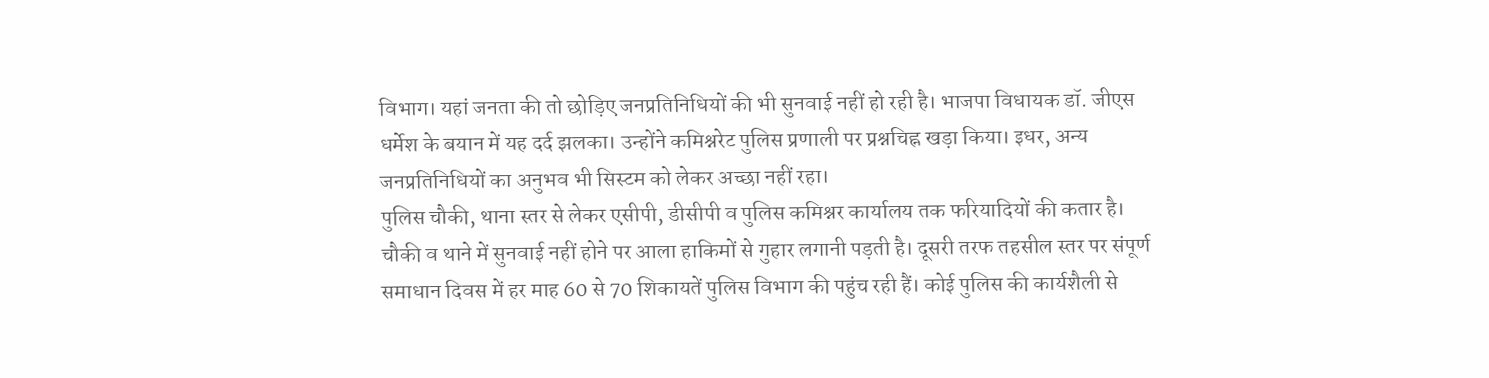विभाग। यहां जनता की तो छोड़िए जनप्रतिनिधियों की भी सुनवाई नहीं हो रही है। भाजपा विधायक डॉ. जीएस धर्मेश के बयान में यह दर्द झलका। उन्होंने कमिश्नरेट पुलिस प्रणाली पर प्रश्नचिह्न खड़ा किया। इधर, अन्य जनप्रतिनिधियों का अनुभव भी सिस्टम को लेकर अच्छा नहीं रहा।
पुलिस चौकी, थाना स्तर से लेकर एसीपी, डीसीपी व पुलिस कमिश्नर कार्यालय तक फरियादियों की कतार है। चौकी व थाने में सुनवाई नहीं होने पर आला हाकिमों से गुहार लगानी पड़ती है। दूसरी तरफ तहसील स्तर पर संपूर्ण समाधान दिवस में हर माह 60 से 70 शिकायतें पुलिस विभाग की पहुंच रही हैं। कोई पुलिस की कार्यशैली से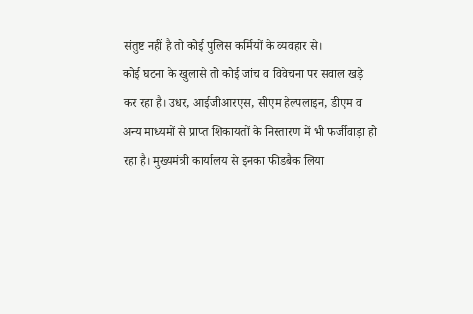संतुष्ट नहीं है तो कोई पुलिस कर्मियों के व्यवहार से।
कोई घटना के खुलासे तो कोई जांच व विवेचना पर सवाल खड़े कर रहा है। उधर, आईजीआरएस, सीएम हेल्पलाइन, डीएम व अन्य माध्यमों से प्राप्त शिकायतों के निस्तारण में भी फर्जीवाड़ा हो रहा है। मुख्यमंत्री कार्यालय से इनका फीडबैक लिया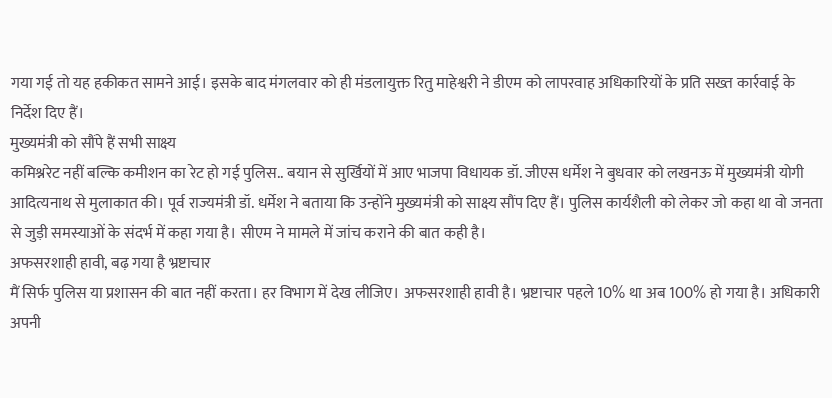गया गई तो यह हकीकत सामने आई। इसके बाद मंगलवार को ही मंडलायुक्त रितु माहेश्वरी ने डीएम को लापरवाह अधिकारियों के प्रति सख्त कार्रवाई के निर्देश दिए हैं।
मुख्यमंत्री को सौंपे हैं सभी साक्ष्य
कमिश्नरेट नहीं बल्कि कमीशन का रेट हो गई पुलिस.. बयान से सुर्खियों में आए भाजपा विधायक डॉ. जीएस धर्मेश ने बुधवार को लखनऊ में मुख्यमंत्री योगी आदित्यनाथ से मुलाकात की। पूर्व राज्यमंत्री डॉ. धर्मेश ने बताया कि उन्होंने मुख्यमंत्री को साक्ष्य सौंप दिए हैं। पुलिस कार्यशैली को लेकर जो कहा था वो जनता से जुड़ी समस्याओं के संदर्भ में कहा गया है। सीएम ने मामले में जांच कराने की बात कही है।
अफसरशाही हावी, बढ़ गया है भ्रष्टाचार
मैं सिर्फ पुलिस या प्रशासन की बात नहीं करता। हर विभाग में देख लीजिए। अफसरशाही हावी है। भ्रष्टाचार पहले 10% था अब 100% हो गया है। अधिकारी अपनी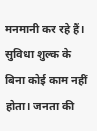मनमानी कर रहे हैं। सुविधा शुल्क के बिना कोई काम नहीं होता। जनता की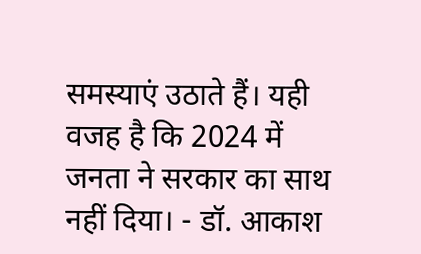समस्याएं उठाते हैं। यही वजह है कि 2024 में जनता ने सरकार का साथ नहीं दिया। - डॉ. आकाश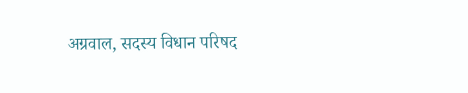अग्रवाल, सदस्य विधान परिषद